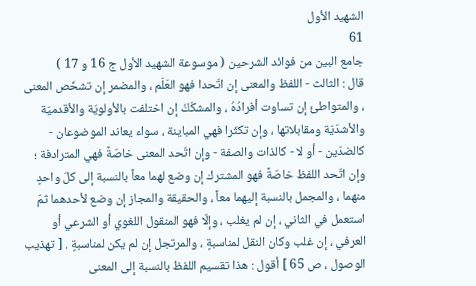الشهيد الأول
61
جامع البين من فوائد الشرحين ( موسوعة الشهيد الأول ج 16 و 17 )
قال : الثالث - اللفظ والمعنى إن اتّحدا فهو العَلَم ، والمضمر إن تشخّص المعنى ، والمتواطئ إن تساوت أفرادُهُ ، والمشكّكُ إن اختلفت بالأولويّة والأقدميّة والأشدّيّة ومقابلاتها ، وإن تكثّرا فهي المباينة ، سواء يعاند الموضوعان - كالضدّين - أو لا - كالذات والصفة - وإن اتّحد المعنى خاصّةً فهي المترادفة ؛ وإن اتّحد اللفظ خاصّةً فهو المشترك إن وضع لهما معاً بالنسبة إلى كلّ واحدٍ منهما ، والمجمل بالنسبة إليهما معاً ، والحقيقة والمجاز إن وضع لأحدهما ثمّ استعمل في الثاني ، إن لم يغلب ، وإلّا فهو المنقول اللغوي أو الشرعي أو العرفي ، إن غلب وكان النقل لمناسبةٍ ، والمرتجل إن لم يكن لمناسبةٍ . [ تهذيب الوصول ، ص 65 ] أقول : هذا تقسيم اللفظ بالنسبة إلى المعنى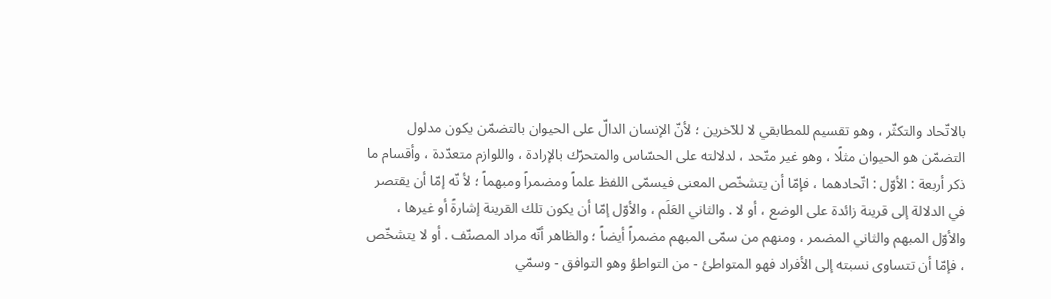بالاتّحاد والتكثّر ، وهو تقسيم للمطابقي لا للآخرين ؛ لأنّ الإنسان الدالّ على الحيوان بالتضمّن يكون مدلول التضمّن هو الحيوان مثلًا ، وهو غير متّحد ، لدلالته على الحسّاس والمتحرّك بالإرادة ، واللوازم متعدّدة ، وأقسام ما ذكر أربعة : الأوّل : اتّحادهما ، فإمّا أن يتشخّص المعنى فيسمّى اللفظ علماً ومضمراً ومبهماً ؛ لأ نّه إمّا أن يقتصر في الدلالة إلى قرينة زائدة على الوضع ، أو لا . والثاني العَلَم ، والأوّل إمّا أن يكون تلك القرينة إشارةً أو غيرها ، والأوّل المبهم والثاني المضمر ، ومنهم من سمّى المبهم مضمراً أيضاً ؛ والظاهر أنّه مراد المصنّف . أو لا يتشخّص ، فإمّا أن تتساوى نسبته إلى الأفراد فهو المتواطئ - من التواطؤ وهو التوافق - وسمّي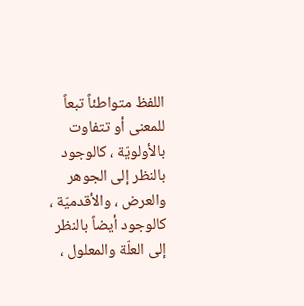اللفظ متواطئاً تبعاً للمعنى أو تتفاوت بالأولويّة ، كالوجود بالنظر إلى الجوهر والعرض ، والأقدميّة ، كالوجود أيضاً بالنظر إلى العلّة والمعلول ،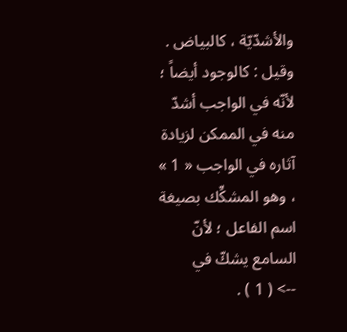والأشدّيّة ، كالبياض . وقيل : كالوجود أيضاً ؛ لأنّه في الواجب أشدّ منه في الممكن لزيادة آثاره في الواجب « 1 » ، وهو المشكِّك بصيغة اسم الفاعل ؛ لأنّ السامع يشكّ في
--> ( 1 ) .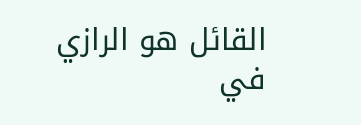القائل هو الرازي في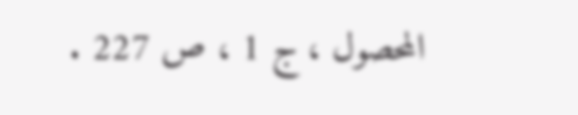المحصول ، ج 1 ، ص 227 .